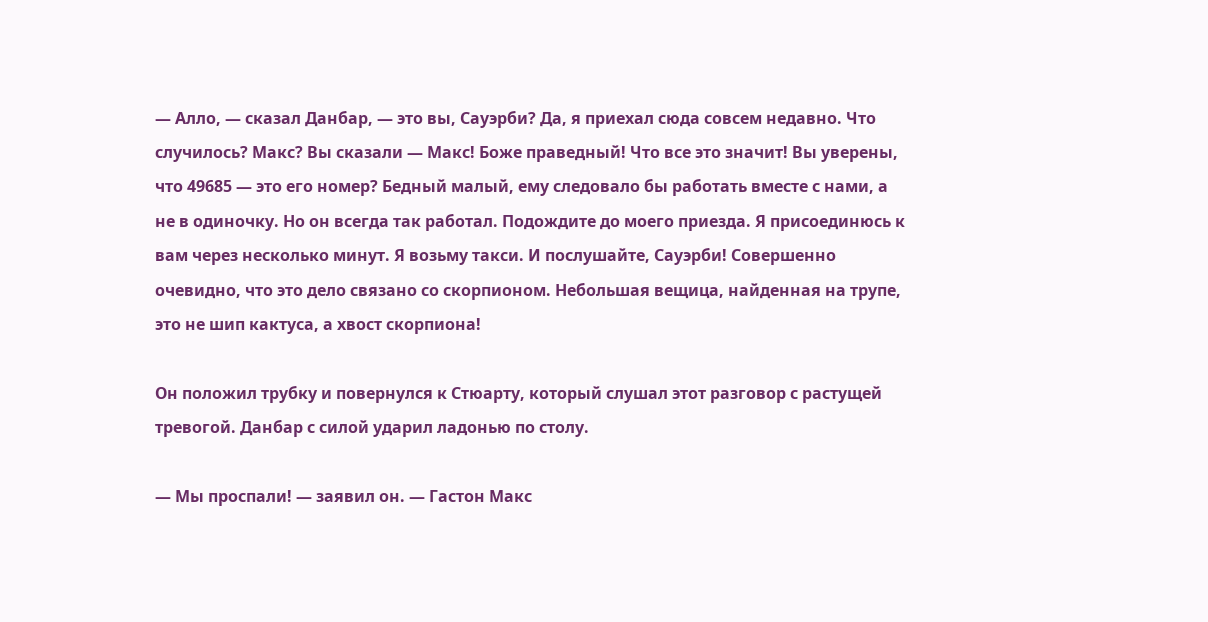— Алло, — сказал Данбар, — это вы, Сауэрби? Да, я приехал сюда совсем недавно. Что случилось? Макс? Вы сказали — Макс! Боже праведный! Что все это значит! Вы уверены, что 49685 — это его номер? Бедный малый, ему следовало бы работать вместе с нами, а не в одиночку. Но он всегда так работал. Подождите до моего приезда. Я присоединюсь к вам через несколько минут. Я возьму такси. И послушайте, Сауэрби! Совершенно очевидно, что это дело связано со скорпионом. Небольшая вещица, найденная на трупе, это не шип кактуса, а хвост скорпиона!

Он положил трубку и повернулся к Стюарту, который слушал этот разговор с растущей тревогой. Данбар с силой ударил ладонью по столу.

— Мы проспали! — заявил он. — Гастон Макс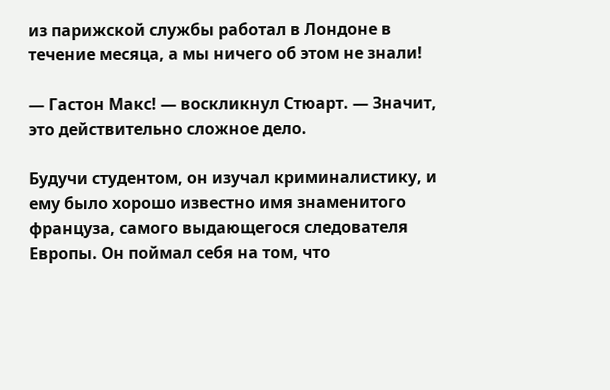из парижской службы работал в Лондоне в течение месяца, а мы ничего об этом не знали!

— Гастон Макс! — воскликнул Стюарт. — Значит, это действительно сложное дело.

Будучи студентом, он изучал криминалистику, и ему было хорошо известно имя знаменитого француза, самого выдающегося следователя Европы. Он поймал себя на том, что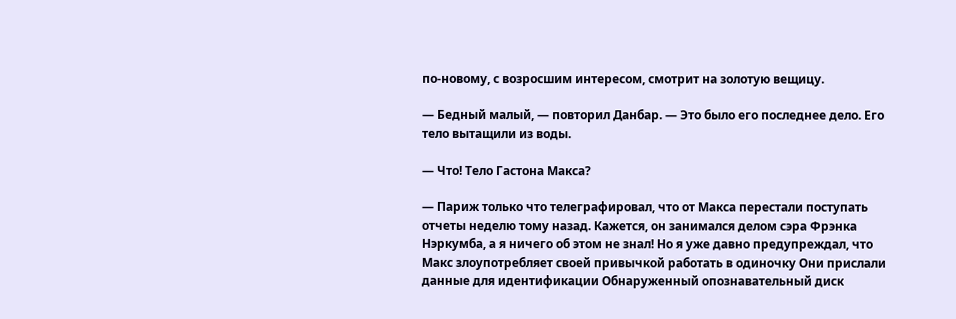по-новому, с возросшим интересом, смотрит на золотую вещицу.

— Бедный малый, — повторил Данбар. — Это было его последнее дело. Его тело вытащили из воды.

— Что! Тело Гастона Макса?

— Париж только что телеграфировал, что от Макса перестали поступать отчеты неделю тому назад. Кажется, он занимался делом сэра Фрэнка Нэркумба, а я ничего об этом не знал! Но я уже давно предупреждал, что Макс злоупотребляет своей привычкой работать в одиночку Они прислали данные для идентификации Обнаруженный опознавательный диск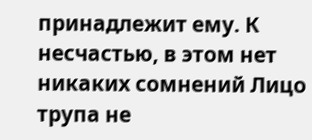принадлежит ему. К несчастью, в этом нет никаких сомнений Лицо трупа не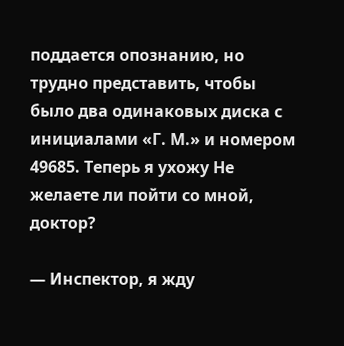поддается опознанию, но трудно представить, чтобы было два одинаковых диска с инициалами «Г. М.» и номером 49685. Теперь я ухожу Не желаете ли пойти со мной, доктор?

— Инспектор, я жду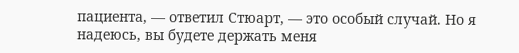пациента, — ответил Стюарт, — это особый случай. Но я надеюсь, вы будете держать меня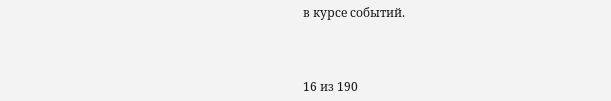в курсе событий.



16 из 190